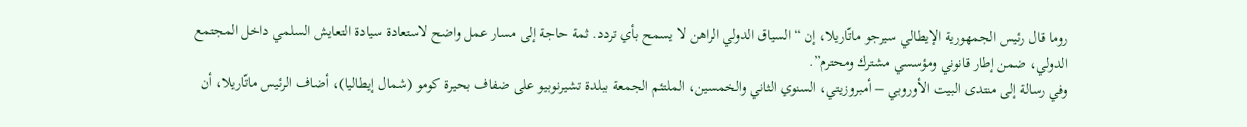روما قال رئيس الجمهورية الإيطالي سيرجو ماتّاريلا، إن “السياق الدولي الراهن لا يسمح بأي تردد. ثمة حاجة إلى مسار عمل واضح لاستعادة سيادة التعايش السلمي داخل المجتمع الدولي، ضمن إطار قانوني ومؤسسي مشترك ومحترم”.
وفي رسالة إلى منتدى البيت الأوروبي – أمبروزيتي، السنوي الثاني والخمسين، الملتئم الجمعة ببلدة تشيرنوبيو على ضفاف بحيرة كومو (شمال إيطاليا)، أضاف الرئيس ماتّاريلا، أن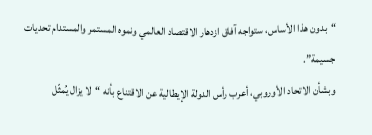“بدون هذا الأساس، ستواجه آفاق ازدهار الاقتصاد العالمي ونموه المستمر والمستدام تحديات جسيمة”.
وبشأن الاتحاد الأوروبي، أعرب رأس الدولة الإيطالية عن الاقتناع بأنه “لا يزال يُمثّل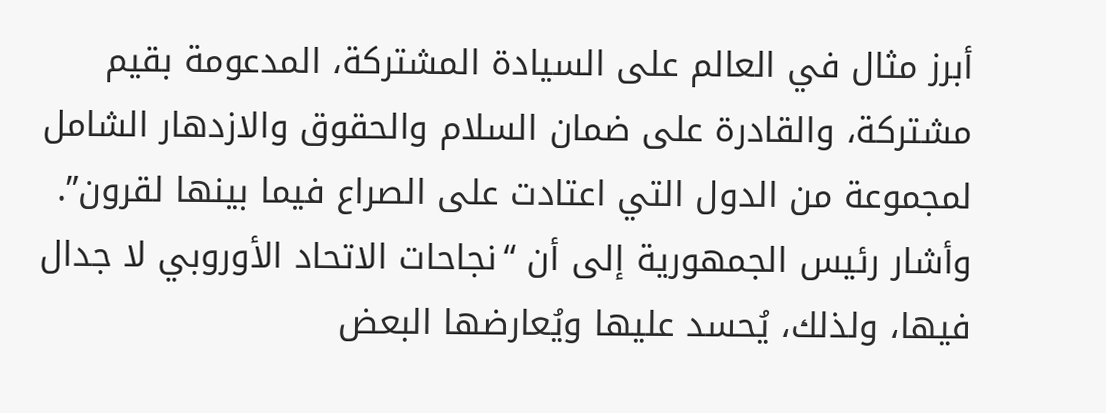أبرز مثال في العالم على السيادة المشتركة، المدعومة بقيم مشتركة، والقادرة على ضمان السلام والحقوق والازدهار الشامل لمجموعة من الدول التي اعتادت على الصراع فيما بينها لقرون”.
وأشار رئيس الجمهورية إلى أن “نجاحات الاتحاد الأوروبي لا جدال فيها، ولذلك، يُحسد عليها ويُعارضها البعض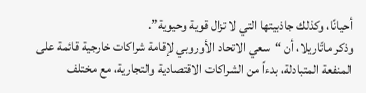أحيانًا، وكذلك جاذبيتها التي لا تزال قوية وحيوية”.
وذكر ماتّاريلا، أن “سعي الاتحاد الأوروبي لإقامة شراكات خارجية قائمة على المنفعة المتبادلة، بدءاً من الشراكات الاقتصادية والتجارية، مع مختلف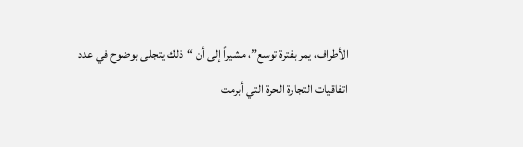الأطراف، يمر بفترة توسع”، مشيراً إلى أن “ذلك يتجلى بوضوح في عدد اتفاقيات التجارة الحرة التي أبرمت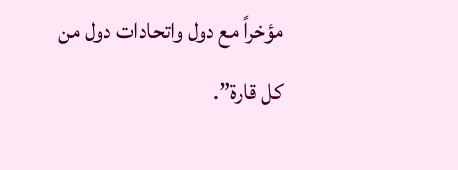مؤخراً مع دول واتحادات دول من كل قارة”.